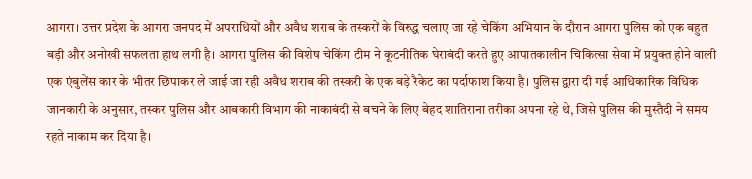आगरा। उत्तर प्रदेश के आगरा जनपद में अपराधियों और अवैध शराब के तस्करों के विरुद्ध चलाए जा रहे चेकिंग अभियान के दौरान आगरा पुलिस को एक बहुत बड़ी और अनोखी सफलता हाथ लगी है। आगरा पुलिस की विशेष चेकिंग टीम ने कूटनीतिक घेराबंदी करते हुए आपातकालीन चिकित्सा सेवा में प्रयुक्त होने वाली एक एंबुलेंस कार के भीतर छिपाकर ले जाई जा रही अवैध शराब की तस्करी के एक बड़े रैकेट का पर्दाफाश किया है। पुलिस द्वारा दी गई आधिकारिक विधिक जानकारी के अनुसार, तस्कर पुलिस और आबकारी विभाग की नाकाबंदी से बचने के लिए बेहद शातिराना तरीका अपना रहे थे, जिसे पुलिस की मुस्तैदी ने समय रहते नाकाम कर दिया है।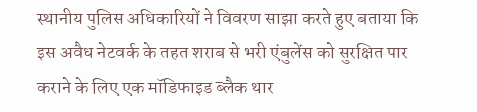स्थानीय पुलिस अधिकारियों ने विवरण साझा करते हुए बताया कि इस अवैध नेटवर्क के तहत शराब से भरी एंबुलेंस को सुरक्षित पार कराने के लिए एक मॉडिफाइड ब्लैक थार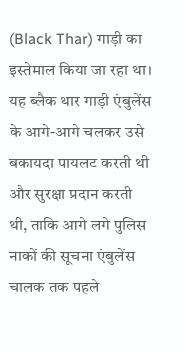(Black Thar) गाड़ी का इस्तेमाल किया जा रहा था। यह ब्लैक थार गाड़ी एंबुलेंस के आगे-आगे चलकर उसे बकायदा पायलट करती थी और सुरक्षा प्रदान करती थी, ताकि आगे लगे पुलिस नाकों की सूचना एंबुलेंस चालक तक पहले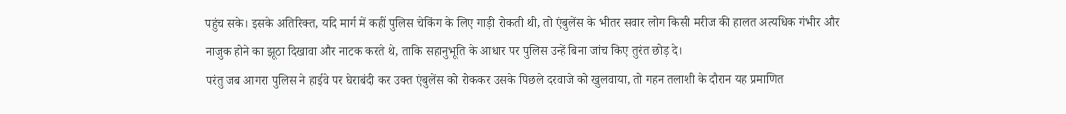पहुंच सके। इसके अतिरिक्त, यदि मार्ग में कहीं पुलिस चेकिंग के लिए गाड़ी रोकती थी, तो एंबुलेंस के भीतर सवार लोग किसी मरीज की हालत अत्यधिक गंभीर और नाजुक होने का झूठा दिखावा और नाटक करते थे, ताकि सहानुभूति के आधार पर पुलिस उन्हें बिना जांच किए तुरंत छोड़ दे।
परंतु जब आगरा पुलिस ने हाईवे पर घेराबंदी कर उक्त एंबुलेंस को रोककर उसके पिछले दरवाजे को खुलवाया, तो गहन तलाशी के दौरान यह प्रमाणित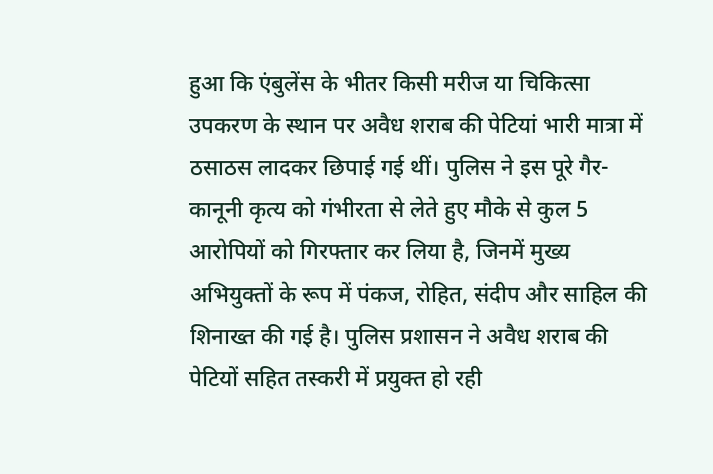हुआ कि एंबुलेंस के भीतर किसी मरीज या चिकित्सा उपकरण के स्थान पर अवैध शराब की पेटियां भारी मात्रा में ठसाठस लादकर छिपाई गई थीं। पुलिस ने इस पूरे गैर-कानूनी कृत्य को गंभीरता से लेते हुए मौके से कुल 5 आरोपियों को गिरफ्तार कर लिया है, जिनमें मुख्य अभियुक्तों के रूप में पंकज, रोहित, संदीप और साहिल की शिनाख्त की गई है। पुलिस प्रशासन ने अवैध शराब की पेटियों सहित तस्करी में प्रयुक्त हो रही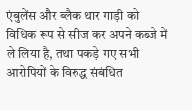एंबुलेंस और ब्लैक थार गाड़ी को विधिक रूप से सीज कर अपने कब्जे में ले लिया है, तथा पकड़े गए सभी आरोपियों के विरुद्ध संबंधित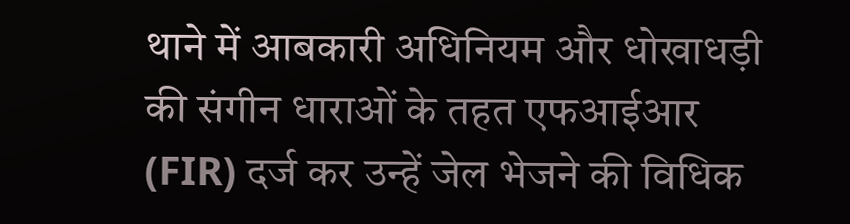थाने में आबकारी अधिनियम और धोखाधड़ी की संगीन धाराओं के तहत एफआईआर (FIR) दर्ज कर उन्हें जेल भेजने की विधिक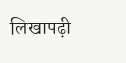लिखापढ़ी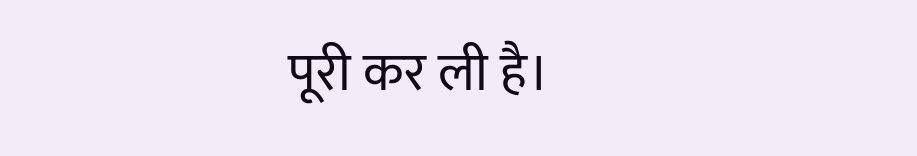पूरी कर ली है।